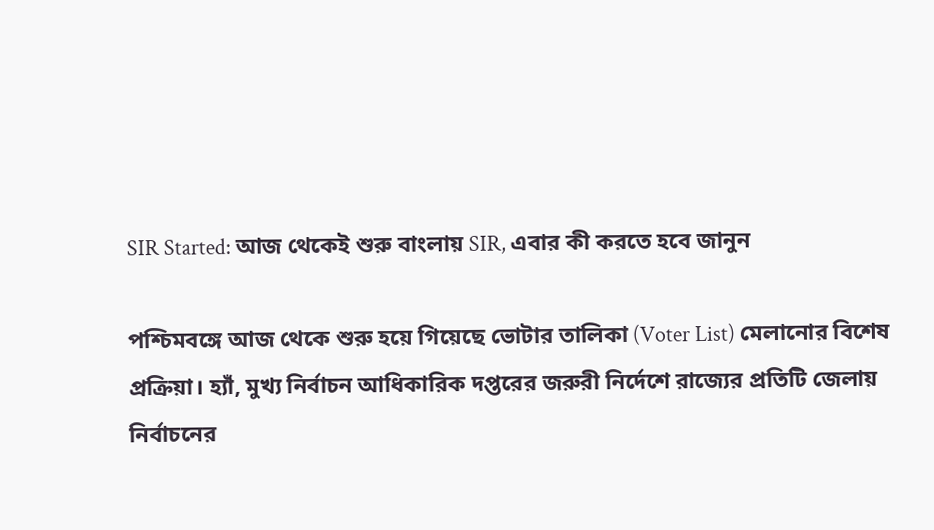SIR Started: আজ থেকেই শুরু বাংলায় SIR, এবার কী করতে হবে জানুন

পশ্চিমবঙ্গে আজ থেকে শুরু হয়ে গিয়েছে ভোটার তালিকা (Voter List) মেলানোর বিশেষ প্রক্রিয়া। হ্যাঁ, মুখ্য নির্বাচন আধিকারিক দপ্তরের জরুরী নির্দেশে রাজ্যের প্রতিটি জেলায় নির্বাচনের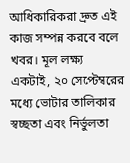আধিকারিকরা দ্রুত এই কাজ সম্পন্ন করবে বলে খবর। মূল লক্ষ্য একটাই, ২০ সেপ্টেম্বরের মধ্যে ভোটার তালিকার স্বচ্ছতা এবং নির্ভুলতা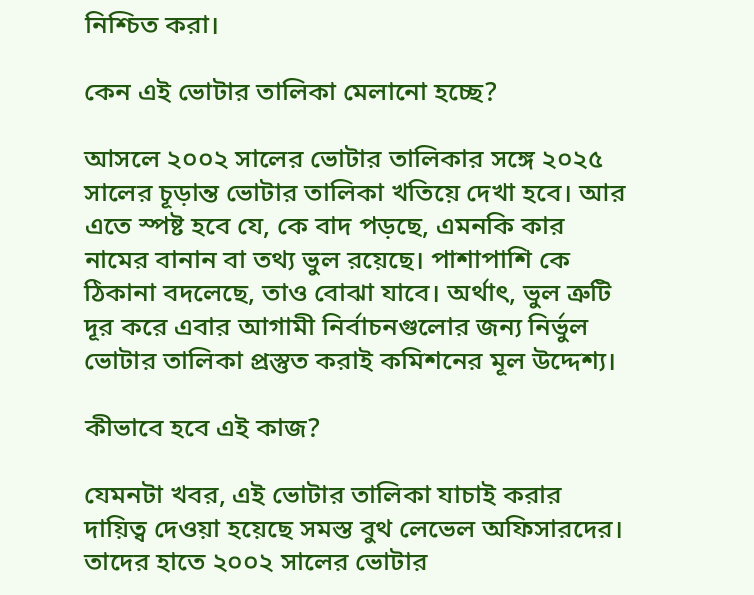নিশ্চিত করা।

কেন এই ভোটার তালিকা মেলানো হচ্ছে?

আসলে ২০০২ সালের ভোটার তালিকার সঙ্গে ২০২৫ সালের চূড়ান্ত ভোটার তালিকা খতিয়ে দেখা হবে। আর এতে স্পষ্ট হবে যে, কে বাদ পড়ছে, এমনকি কার নামের বানান বা তথ্য ভুল রয়েছে। পাশাপাশি কে ঠিকানা বদলেছে, তাও বোঝা যাবে। অর্থাৎ, ভুল ত্রুটি দূর করে এবার আগামী নির্বাচনগুলোর জন্য নির্ভুল ভোটার তালিকা প্রস্তুত করাই কমিশনের মূল উদ্দেশ্য।

কীভাবে হবে এই কাজ?

যেমনটা খবর, এই ভোটার তালিকা যাচাই করার দায়িত্ব দেওয়া হয়েছে সমস্ত বুথ লেভেল অফিসারদের। তাদের হাতে ২০০২ সালের ভোটার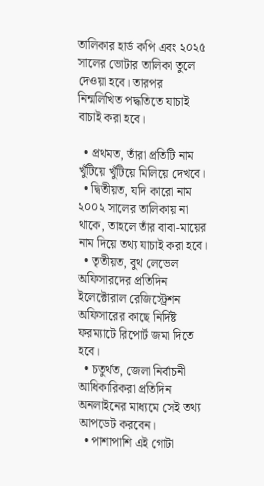তালিকার হার্ড কপি এবং ২০২৫ সালের ভোটার তালিকা তুলে দেওয়া হবে। তারপর নিন্মলিখিত পদ্ধতিতে যাচাই বাচাই করা হবে।

  • প্রথমত, তাঁরা প্রতিটি নাম খুঁটিয়ে খুঁটিয়ে মিলিয়ে দেখবে।
  • দ্বিতীয়ত, যদি কারো নাম ২০০২ সালের তালিকায় না থাকে, তাহলে তাঁর বাবা-মায়ের নাম দিয়ে তথ্য যাচাই করা হবে।
  • তৃতীয়ত, বুথ লেভেল অফিসারদের প্রতিদিন ইলেক্টোরাল রেজিস্ট্রেশন অফিসারের কাছে নির্দিষ্ট ফরম্যাটে রিপোর্ট জমা দিতে হবে।
  • চতুর্থত, জেলা নির্বাচনী আধিকারিকরা প্রতিদিন অনলাইনের মাধ্যমে সেই তথ্য আপডেট করবেন।
  • পাশাপাশি এই গোটা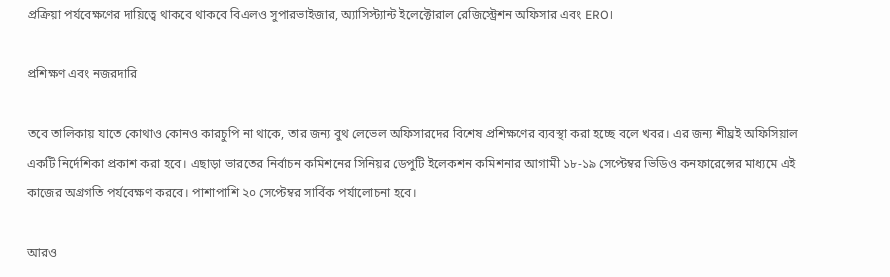প্রক্রিয়া পর্যবেক্ষণের দায়িত্বে থাকবে থাকবে বিএলও সুপারভাইজার, অ্যাসিস্ট্যান্ট ইলেক্টোরাল রেজিস্ট্রেশন অফিসার এবং ERO।

প্রশিক্ষণ এবং নজরদারি

তবে তালিকায় যাতে কোথাও কোনও কারচুপি না থাকে, তার জন্য বুথ লেভেল অফিসারদের বিশেষ প্রশিক্ষণের ব্যবস্থা করা হচ্ছে বলে খবর। এর জন্য শীঘ্রই অফিসিয়াল একটি নির্দেশিকা প্রকাশ করা হবে। এছাড়া ভারতের নির্বাচন কমিশনের সিনিয়র ডেপুটি ইলেকশন কমিশনার আগামী ১৮-১৯ সেপ্টেম্বর ভিডিও কনফারেন্সের মাধ্যমে এই কাজের অগ্রগতি পর্যবেক্ষণ করবে। পাশাপাশি ২০ সেপ্টেম্বর সার্বিক পর্যালোচনা হবে।

আরও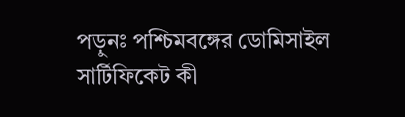পড়ুনঃ পশ্চিমবঙ্গের ডোমিসাইল সার্টিফিকেট কী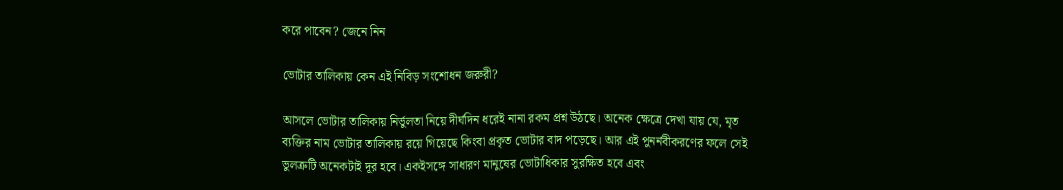করে পাবেন? জেনে নিন

ভোটার তালিকায় কেন এই নিবিড় সংশোধন জরুরী?

আসলে ভোটার তালিকায় নির্ভুলতা নিয়ে দীর্ঘদিন ধরেই নানা রকম প্রশ্ন উঠছে। অনেক ক্ষেত্রে দেখা যায় যে, মৃত ব্যক্তির নাম ভোটার তালিকায় রয়ে গিয়েছে কিংবা প্রকৃত ভোটার বাদ পড়েছে। আর এই পুনর্নবীকরণের ফলে সেই ভুলত্রুটি অনেকটাই দূর হবে। একইসঙ্গে সাধারণ মানুষের ভোটাধিকার সুরক্ষিত হবে এবং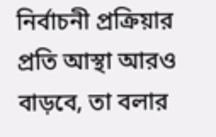নির্বাচনী প্রক্রিয়ার প্রতি আস্থা আরও বাড়বে, তা বলার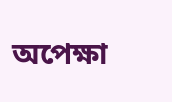অপেক্ষা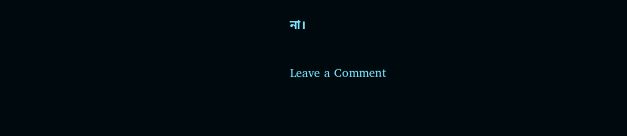না।

Leave a Comment